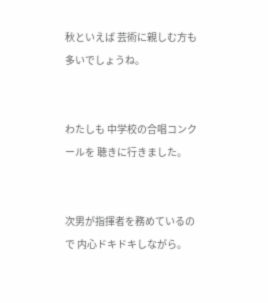秋といえば 芸術に親しむ方も 多いでしょうね。


わたしも 中学校の合唱コンクールを 聴きに行きました。


次男が指揮者を務めているので 内心ドキドキしながら。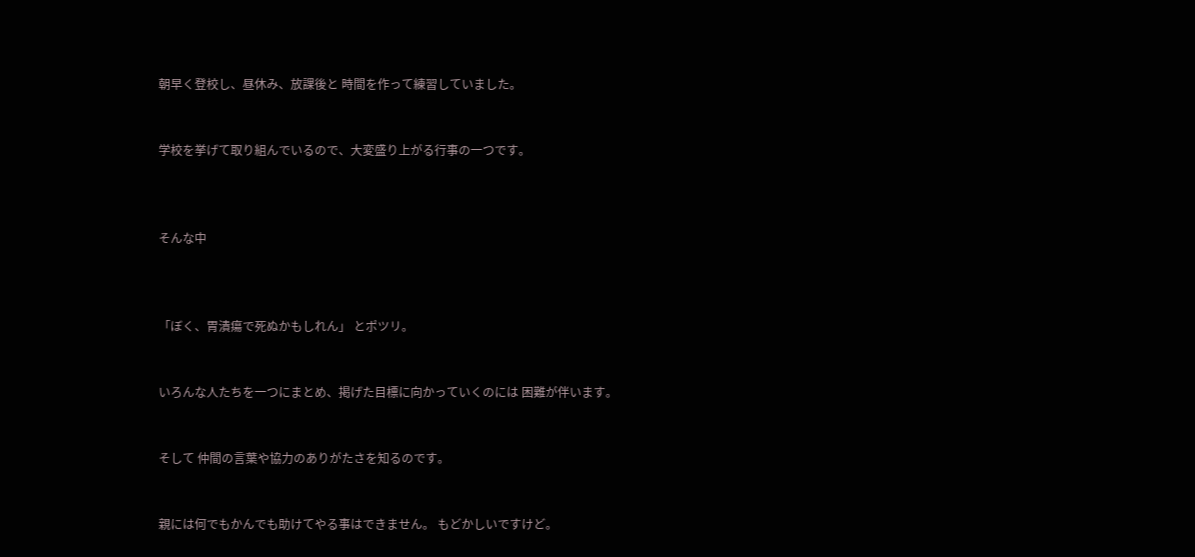朝早く登校し、昼休み、放課後と 時間を作って練習していました。


学校を挙げて取り組んでいるので、大変盛り上がる行事の一つです。



そんな中



「ぼく、胃潰瘍で死ぬかもしれん」 とポツリ。


いろんな人たちを一つにまとめ、掲げた目標に向かっていくのには 困難が伴います。


そして 仲間の言葉や協力のありがたさを知るのです。


親には何でもかんでも助けてやる事はできません。 もどかしいですけど。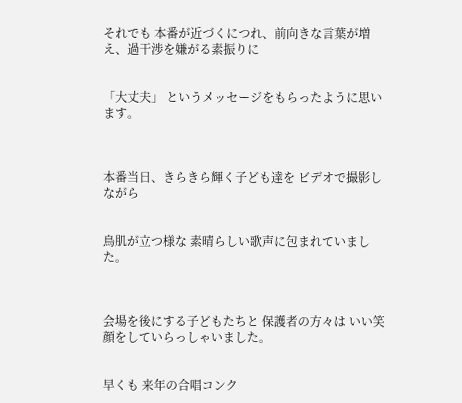それでも 本番が近づくにつれ、前向きな言葉が増え、過干渉を嫌がる素振りに


「大丈夫」 というメッセージをもらったように思います。



本番当日、きらきら輝く子ども達を ビデオで撮影しながら


鳥肌が立つ様な 素晴らしい歌声に包まれていました。



会場を後にする子どもたちと 保護者の方々は いい笑顔をしていらっしゃいました。


早くも 来年の合唱コンク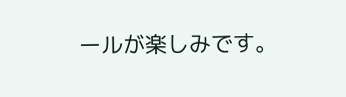ールが楽しみです。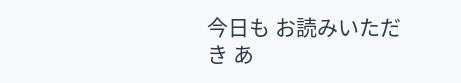今日も お読みいただき あ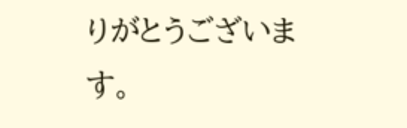りがとうございます。